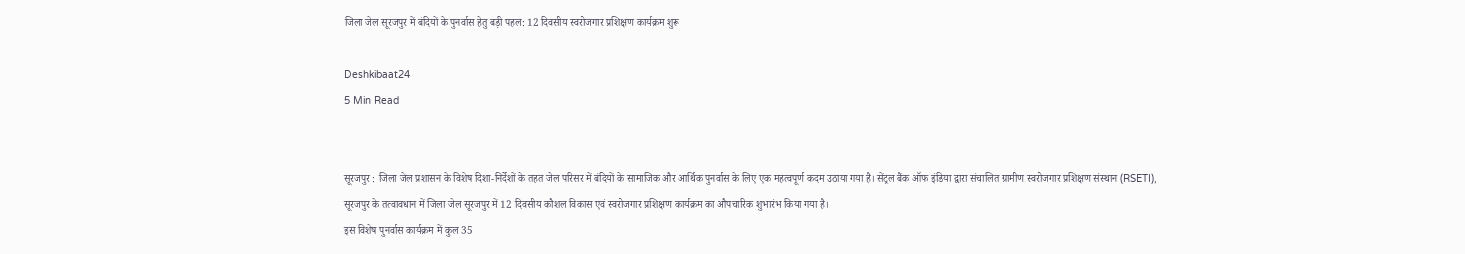जिला जेल सूरजपुर में बंदियों के पुनर्वास हेतु बड़ी पहल: 12 दिवसीय स्वरोजगार प्रशिक्षण कार्यक्रम शुरू

Deshkibaat24
5 Min Read


सूरजपुर : जिला जेल प्रशासन के विशेष दिशा-निर्देशों के तहत जेल परिसर में बंदियों के सामाजिक और आर्थिक पुनर्वास के लिए एक महत्वपूर्ण कदम उठाया गया है। सेंट्रल बैंक ऑफ इंडिया द्वारा संचालित ग्रामीण स्वरोजगार प्रशिक्षण संस्थान (RSETI), सूरजपुर के तत्वावधान में जिला जेल सूरजपुर में 12 दिवसीय कौशल विकास एवं स्वरोजगार प्रशिक्षण कार्यक्रम का औपचारिक शुभारंभ किया गया है।
इस विशेष पुनर्वास कार्यक्रम में कुल 35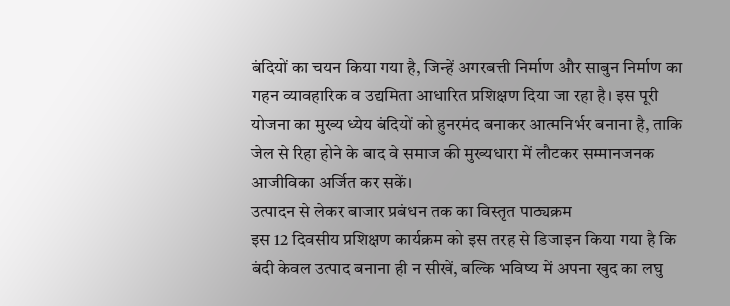बंदियों का चयन किया गया है, जिन्हें अगरबत्ती निर्माण और साबुन निर्माण का गहन व्यावहारिक व उद्यमिता आधारित प्रशिक्षण दिया जा रहा है। इस पूरी योजना का मुख्य ध्येय बंदियों को हुनरमंद बनाकर आत्मनिर्भर बनाना है, ताकि जेल से रिहा होने के बाद वे समाज की मुख्यधारा में लौटकर सम्मानजनक आजीविका अर्जित कर सकें।
उत्पादन से लेकर बाजार प्रबंधन तक का विस्तृत पाठ्यक्रम
इस 12 दिवसीय प्रशिक्षण कार्यक्रम को इस तरह से डिजाइन किया गया है कि बंदी केवल उत्पाद बनाना ही न सीखें, बल्कि भविष्य में अपना खुद का लघु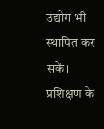उद्योग भी स्थापित कर सकें। प्रशिक्षण के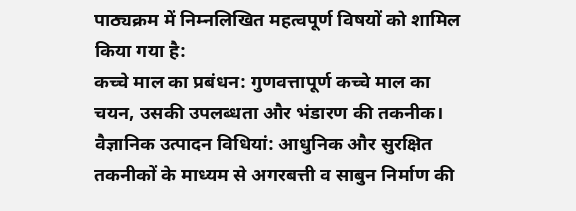पाठ्यक्रम में निम्नलिखित महत्वपूर्ण विषयों को शामिल किया गया है:
कच्चे माल का प्रबंधन: गुणवत्तापूर्ण कच्चे माल का चयन, उसकी उपलब्धता और भंडारण की तकनीक।
वैज्ञानिक उत्पादन विधियां: आधुनिक और सुरक्षित तकनीकों के माध्यम से अगरबत्ती व साबुन निर्माण की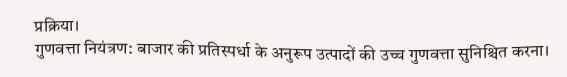प्रक्रिया।
गुणवत्ता नियंत्रण: बाजार की प्रतिस्पर्धा के अनुरूप उत्पादों की उच्च गुणवत्ता सुनिश्चित करना।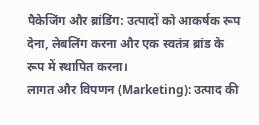पैकेजिंग और ब्रांडिंग: उत्पादों को आकर्षक रूप देना, लेबलिंग करना और एक स्वतंत्र ब्रांड के रूप में स्थापित करना।
लागत और विपणन (Marketing): उत्पाद की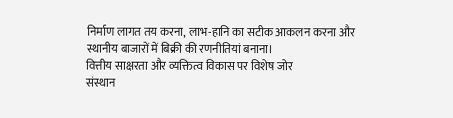निर्माण लागत तय करना, लाभ-हानि का सटीक आकलन करना और स्थानीय बाजारों में बिक्री की रणनीतियां बनाना।
वित्तीय साक्षरता और व्यक्तित्व विकास पर विशेष जोर
संस्थान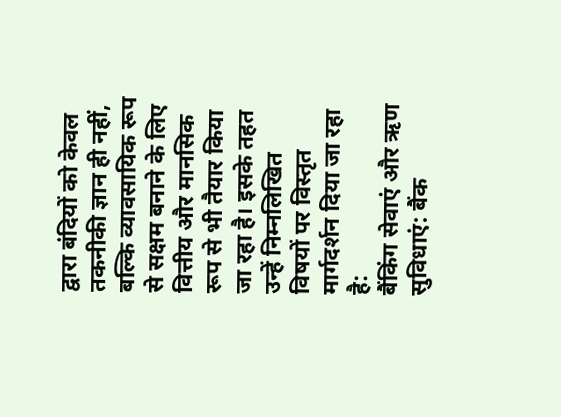द्वारा बंदियों को केवल तकनीकी ज्ञान ही नहीं, बल्कि व्यावसायिक रूप से सक्षम बनाने के लिए वित्तीय और मानसिक रूप से भी तैयार किया जा रहा है। इसके तहत उन्हें निम्नलिखित विषयों पर विस्तृत मार्गदर्शन दिया जा रहा है:
बैंकिंग सेवाएं और ऋण सुविधाएं: बैंक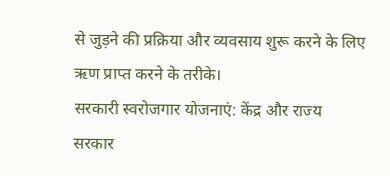से जुड़ने की प्रक्रिया और व्यवसाय शुरू करने के लिए ऋण प्राप्त करने के तरीके।
सरकारी स्वरोजगार योजनाएं: केंद्र और राज्य सरकार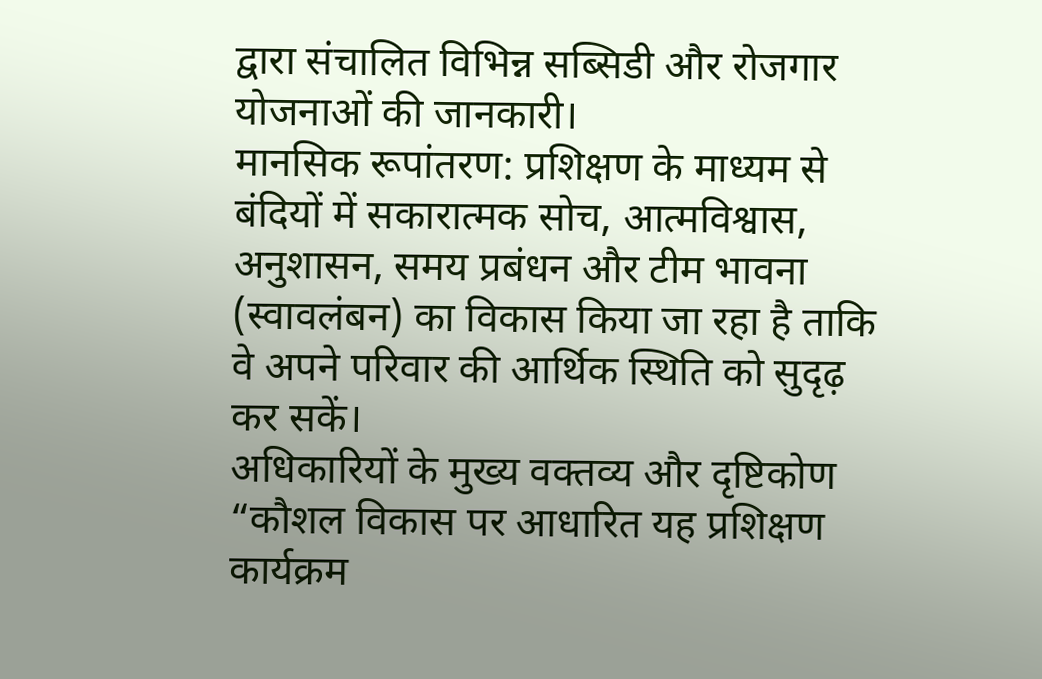द्वारा संचालित विभिन्न सब्सिडी और रोजगार योजनाओं की जानकारी।
मानसिक रूपांतरण: प्रशिक्षण के माध्यम से बंदियों में सकारात्मक सोच, आत्मविश्वास, अनुशासन, समय प्रबंधन और टीम भावना (स्वावलंबन) का विकास किया जा रहा है ताकि वे अपने परिवार की आर्थिक स्थिति को सुदृढ़ कर सकें।
अधिकारियों के मुख्य वक्तव्य और दृष्टिकोण
“कौशल विकास पर आधारित यह प्रशिक्षण कार्यक्रम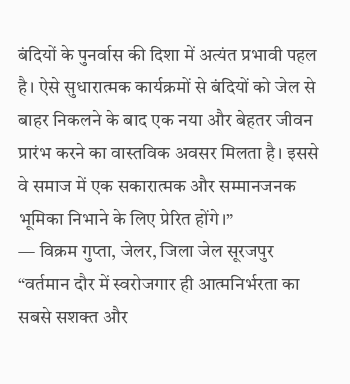बंदियों के पुनर्वास की दिशा में अत्यंत प्रभावी पहल है। ऐसे सुधारात्मक कार्यक्रमों से बंदियों को जेल से बाहर निकलने के बाद एक नया और बेहतर जीवन प्रारंभ करने का वास्तविक अवसर मिलता है। इससे वे समाज में एक सकारात्मक और सम्मानजनक भूमिका निभाने के लिए प्रेरित होंगे।”
— विक्रम गुप्ता, जेलर, जिला जेल सूरजपुर
“वर्तमान दौर में स्वरोजगार ही आत्मनिर्भरता का सबसे सशक्त और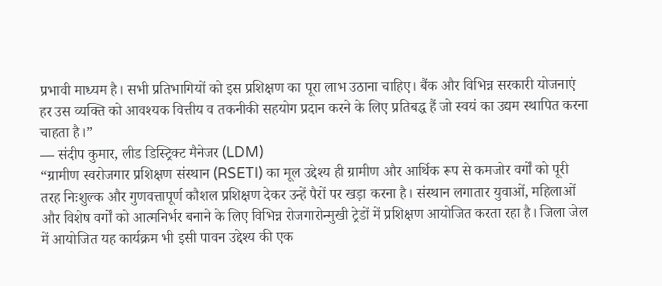प्रभावी माध्यम है। सभी प्रतिभागियों को इस प्रशिक्षण का पूरा लाभ उठाना चाहिए। बैंक और विभिन्न सरकारी योजनाएं हर उस व्यक्ति को आवश्यक वित्तीय व तकनीकी सहयोग प्रदान करने के लिए प्रतिबद्ध हैं जो स्वयं का उद्यम स्थापित करना चाहता है।”
— संदीप कुमार, लीड डिस्ट्रिक्ट मैनेजर (LDM)
“ग्रामीण स्वरोजगार प्रशिक्षण संस्थान (RSETI) का मूल उद्देश्य ही ग्रामीण और आर्थिक रूप से कमजोर वर्गों को पूरी तरह निःशुल्क और गुणवत्तापूर्ण कौशल प्रशिक्षण देकर उन्हें पैरों पर खड़ा करना है। संस्थान लगातार युवाओं, महिलाओं और विशेष वर्गों को आत्मनिर्भर बनाने के लिए विभिन्न रोजगारोन्मुखी ट्रेडों में प्रशिक्षण आयोजित करता रहा है। जिला जेल में आयोजित यह कार्यक्रम भी इसी पावन उद्देश्य की एक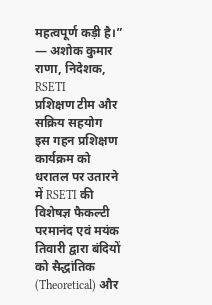महत्वपूर्ण कड़ी है।”
— अशोक कुमार राणा, निदेशक, RSETI
प्रशिक्षण टीम और सक्रिय सहयोग
इस गहन प्रशिक्षण कार्यक्रम को धरातल पर उतारने में RSETI की विशेषज्ञ फैकल्टी परमानंद एवं मयंक तिवारी द्वारा बंदियों को सैद्धांतिक (Theoretical) और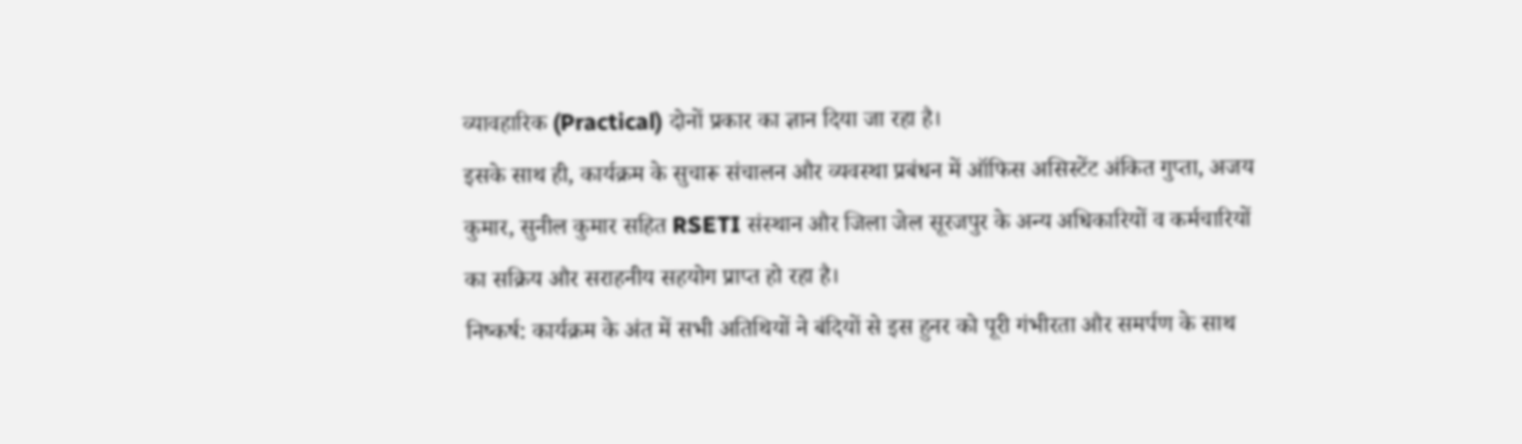व्यावहारिक (Practical) दोनों प्रकार का ज्ञान दिया जा रहा है।
इसके साथ ही, कार्यक्रम के सुचारू संचालन और व्यवस्था प्रबंधन में ऑफिस असिस्टेंट अंकित गुप्ता, अजय कुमार, सुनील कुमार सहित RSETI संस्थान और जिला जेल सूरजपुर के अन्य अधिकारियों व कर्मचारियों का सक्रिय और सराहनीय सहयोग प्राप्त हो रहा है।
निष्कर्ष: कार्यक्रम के अंत में सभी अतिथियों ने बंदियों से इस हुनर को पूरी गंभीरता और समर्पण के साथ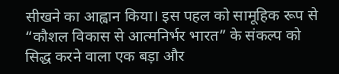सीखने का आह्वान किया। इस पहल को सामूहिक रूप से “कौशल विकास से आत्मनिर्भर भारत” के संकल्प को सिद्ध करने वाला एक बड़ा और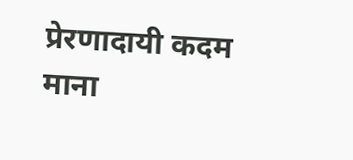प्रेरणादायी कदम माना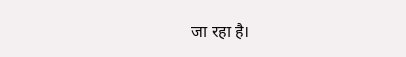जा रहा है।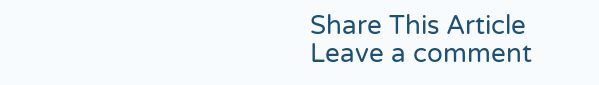Share This Article
Leave a comment